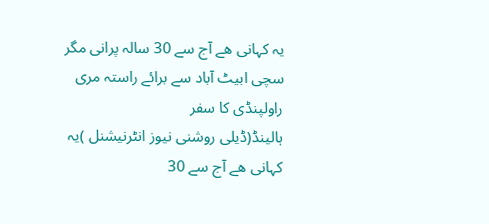یہ کہانی ھے آج سے 30 سالہ پرانی مگر سچی ابیٹ آباد سے برائے راستہ مری راولپنڈی کا سفر
ہالینڈ(ڈیلی روشنی نیوز انٹرنیشنل )یہ کہانی ھے آج سے 30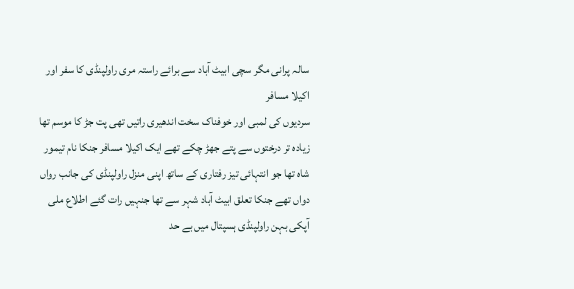سالہ پرانی مگر سچی ابیٹ آباد سے برائے راستہ مری راولپنڈی کا سفر اور اکیلا مسافر
سردیوں کی لمبی اور خوفناک سخت اندھیری راتیں تھی پت جڑ کا موسم تھا زیادہ تر درختوں سے پتے جھڑ چکے تھے ایک اکیلا مسافر جنکا نام تیمور شاہ تھا جو انتہائی تیز رفتاری کے ساتھ اپنی منزل راولپنڈی کی جانب رواں دواں تھے جنکا تعلق ابیٹ آباد شہر سے تھا جنہیں رات گئے اطلاع ملی آپکی بہن راولپنڈی ہسپتال میں بے حد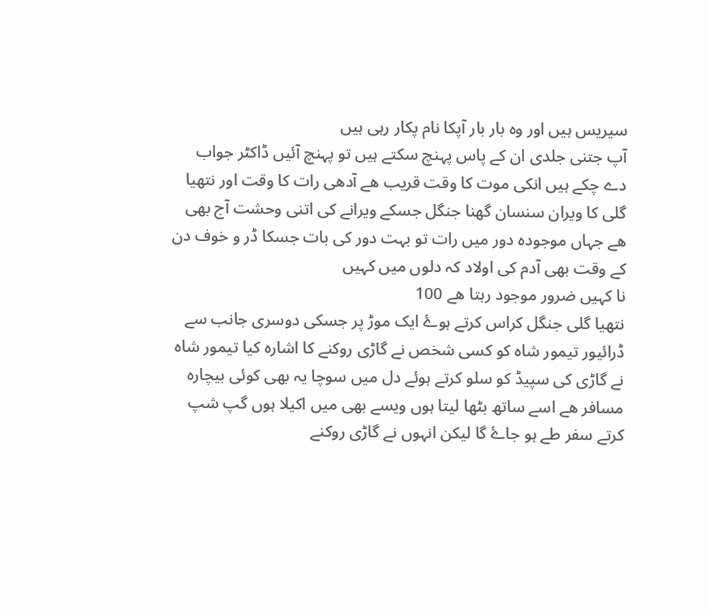سیریس ہیں اور وہ بار بار آپکا نام پکار رہی ہیں
آپ جتنی جلدی ان کے پاس پہنچ سکتے ہیں تو پہنچ آئیں ڈاکٹر جواب دے چکے ہیں انکی موت کا وقت قریب ھے آدھی رات کا وقت اور نتھیا گلی کا ویران سنسان گھنا جنگل جسکے ویرانے کی اتنی وحشت آج بھی ھے جہاں موجودہ دور میں رات تو بہت دور کی بات جسکا ڈر و خوف دن کے وقت بھی آدم کی اولاد کہ دلوں میں کہیں
نا کہیں ضرور موجود رہتا ھے 100
نتھیا گلی جنگل کراس کرتے ہوۓ ایک موڑ پر جسکی دوسری جانب سے ڈرائیور تیمور شاہ کو کسی شخص نے گاڑی روکنے کا اشارہ کیا تیمور شاہ نے گاڑی کی سپیڈ کو سلو کرتے ہوئے دل میں سوچا یہ بھی کوئی بیچاره مسافر ھے اسے ساتھ بٹھا لیتا ہوں ویسے بھی میں اکیلا ہوں گپ شپ کرتے سفر طے ہو جاۓ گا لیکن انہوں نے گاڑی روکنے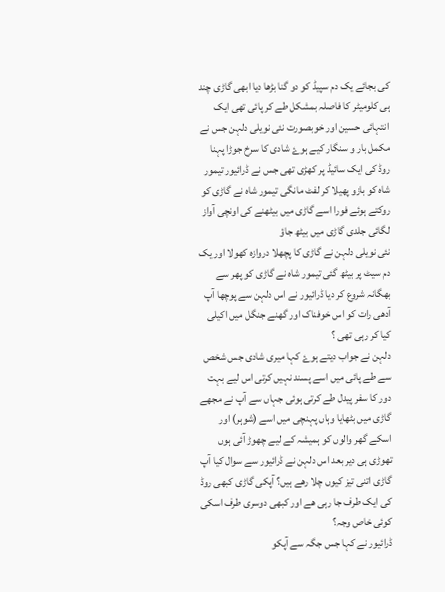کی بجائے یک دم سپیڈ کو دو گنا بڑھا دیا ابھی گاڑی چند ہی کلومیٹر کا فاصلہ بمشکل طے کر پائی تھی ایک انتہائی حسین اور خوبصورت نئی نویلی دلہن جس نے مکمل بار و سنگار کیے ہوۓ شادی کا سرخ جوڑا پہنا روڈ کی ایک سائیڈ پر کھڑی تھی جس نے ڈرائیور تیمور شاہ کو بازو پھیلا کر لفٹ مانگی تیمور شاہ نے گاڑی کو روکتے ہوئے فورا اسے گاڑی میں بیٹھنے کی اونچی آواز لگائی جلدی گاڑی میں بیٹھ جاؤ
نئی نویلی دلہن نے گاڑی کا پچھلا دروازہ کھولا اور یک دم سیٹ پر بیٹھ گئی تیمور شاہ نے گاڑی کو پھر سے بھگانہ شروع کر دیا ڈرائیور نے اس دلہن سے پوچھا آپ آدھی رات کو اس خوفناک اور گھنے جنگل میں اکیلی کیا کر رہی تھی ؟
دلہن نے جواب دیتے ہوۓ کہا میری شادی جس شخص سے طے پائی میں اسے پسند نہیں کرتی اس لیے بہت دور کا سفر پیدل طے کرتی ہوئی جہاں سے آپ نے مجھے گاڑی میں بٹھایا وہاں پہنچی میں اسے (شوہر) اور اسکے گھر والوں کو ہمیشہ کے لیے چھوڑ آئی ہوں
تھوڑی ہی دیر بعد اس دلہن نے ڈرائیور سے سوال کیا آپ گاڑی اتنی تیز کیوں چلا رھے ہیں؟ آپکی گاڑی کبھی روڈ کی ایک طرف جا رہی ھے اور کبھی دوسری طرف اسکی کوئی خاص وجہ؟
ڈرائیور نے کہا جس جگہ سے آپکو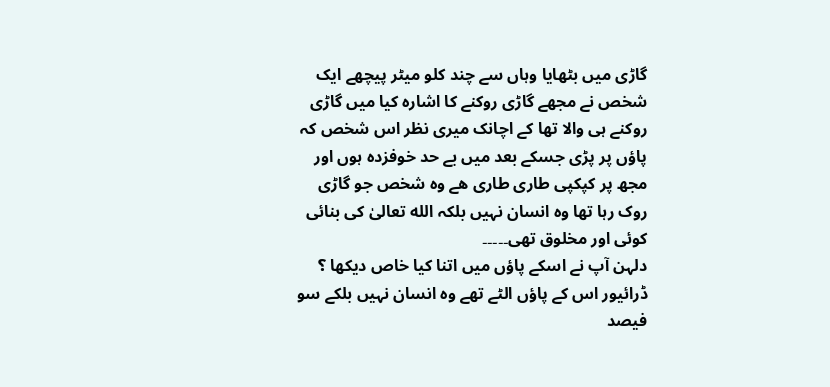گاڑی میں بٹھایا وہاں سے چند کلو میٹر پیچھے ایک شخص نے مجھے گاڑی روکنے کا اشارہ کیا میں گاڑی روکنے ہی والا تھا کے اچانک میری نظر اس شخص کہ پاؤں پر پڑی جسکے بعد میں بے حد خوفزدہ ہوں اور مجھ پر کپکپی طاری طاری ھے وہ شخص جو گاڑی روک رہا تھا وہ انسان نہیں بلکہ الله تعالیٰ کی بنائی کوئی اور مخلوق تھی۔۔۔۔۔
دلہن آپ نے اسکے پاؤں میں اتنا کیا خاص دیکھا ؟ ڈرائیور اس کے پاؤں الٹے تھے وہ انسان نہیں بلکے سو فیصد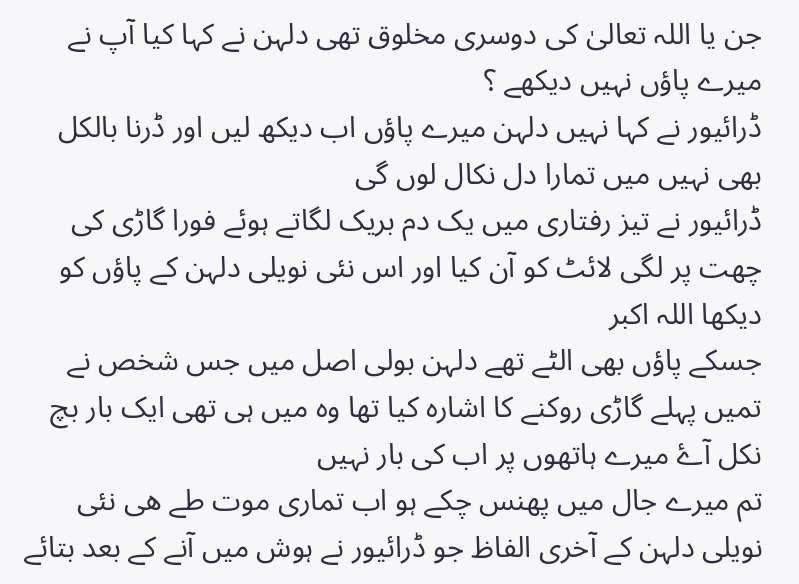جن یا اللہ تعالیٰ کی دوسری مخلوق تھی دلہن نے کہا کیا آپ نے میرے پاؤں نہیں دیکھے ؟
ڈرائیور نے کہا نہیں دلہن میرے پاؤں اب دیکھ لیں اور ڈرنا بالکل بھی نہیں میں تمارا دل نکال لوں گی
ڈرائیور نے تیز رفتاری میں یک دم بریک لگاتے ہوئے فورا گاڑی کی چھت پر لگی لائٹ کو آن کیا اور اس نئی نویلی دلہن کے پاؤں کو دیکھا اللہ اکبر
جسکے پاؤں بھی الٹے تھے دلہن بولی اصل میں جس شخص نے تمیں پہلے گاڑی روکنے کا اشارہ کیا تھا وہ میں ہی تھی ایک بار بچ نکل آۓ میرے ہاتھوں پر اب کی بار نہیں
تم میرے جال میں پھنس چکے ہو اب تماری موت طے ھی نئی نویلی دلہن کے آخری الفاظ جو ڈرائیور نے ہوش میں آنے کے بعد بتائے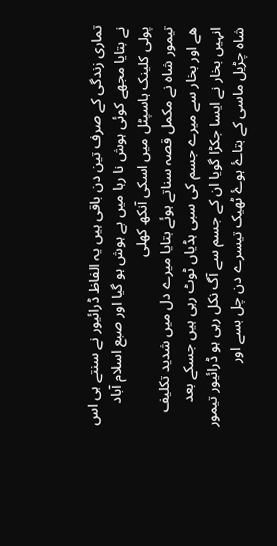تماری زندگی کے صرف تین دن باقی ہیں یہ الفاظ ڈرائیور نے سنتے ہی اس نے بتایا مجھے کوئی ہوش نا رہا میں بے ہوش ہو گیا اور صبع اسلام آباد پولی کلینک ہاسپٹل میں اسکی آنکھ کھلی
تیمور شاہ نے مکمل قصہ سناتے ہوئے بتایا میرے دل میں شدید تکلیف ھے اور بخار سے میرے جسم کی سبی ہڈیاں ٹوٹ رہی ہیں جسکے بعد انہیں بخار نے ایسا جکڑا گویا ان کے جسم سے آگ نکل رہی ہو ڈرائیور تیمور شاہ چڑیل ماسی کے بتاۓ ہوۓ ٹھیک تیسرے دن چل بسے اور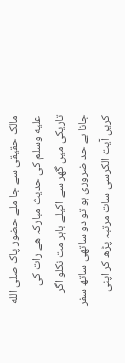مالک حقیقی سے جا ملے حضور پاک صلى الله عليه وسلم کی حدیث مبارکہ ھے رات کی تاریکی میں گھر سے اکیلے باہر مت نکلو اگر جانا بے حد ضروری ہو تو دو ساتھی ساتھ سفر کریں آیت الکرسی سات مرتبہ پڑھ کر اپنی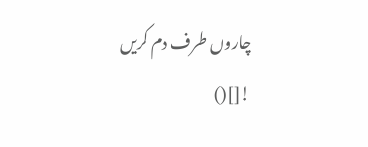چاروں طرف دم کریں
![]()